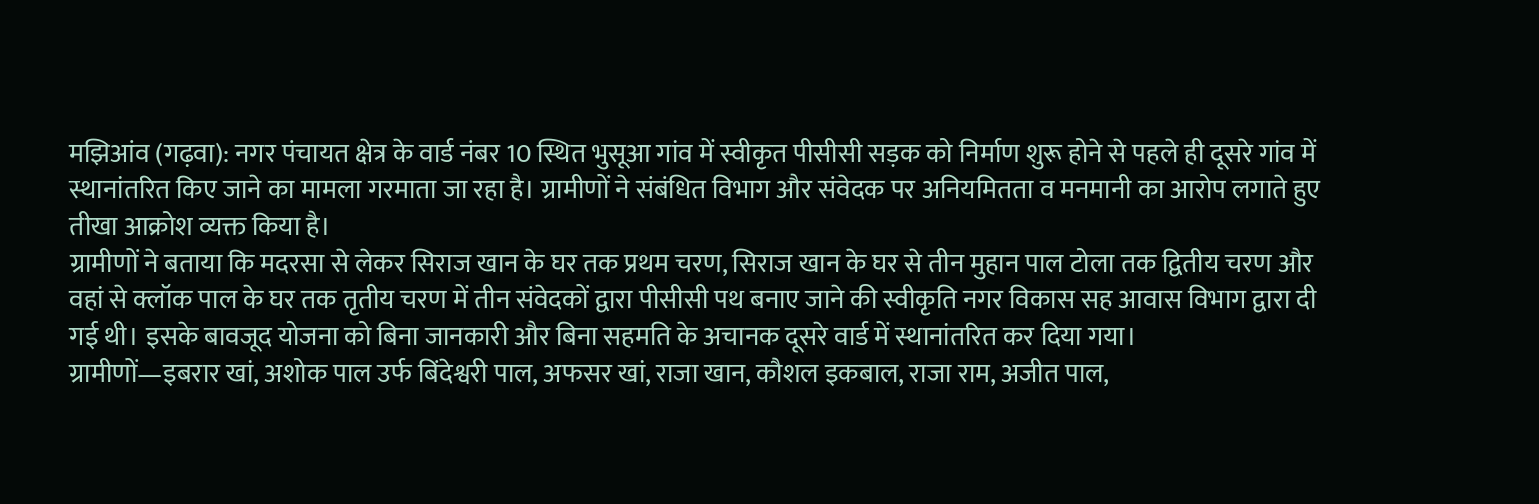मझिआंव (गढ़वा): नगर पंचायत क्षेत्र के वार्ड नंबर 10 स्थित भुसूआ गांव में स्वीकृत पीसीसी सड़क को निर्माण शुरू होने से पहले ही दूसरे गांव में स्थानांतरित किए जाने का मामला गरमाता जा रहा है। ग्रामीणों ने संबंधित विभाग और संवेदक पर अनियमितता व मनमानी का आरोप लगाते हुए तीखा आक्रोश व्यक्त किया है।
ग्रामीणों ने बताया कि मदरसा से लेकर सिराज खान के घर तक प्रथम चरण, सिराज खान के घर से तीन मुहान पाल टोला तक द्वितीय चरण और वहां से क्लॉक पाल के घर तक तृतीय चरण में तीन संवेदकों द्वारा पीसीसी पथ बनाए जाने की स्वीकृति नगर विकास सह आवास विभाग द्वारा दी गई थी। इसके बावजूद योजना को बिना जानकारी और बिना सहमति के अचानक दूसरे वार्ड में स्थानांतरित कर दिया गया।
ग्रामीणों—इबरार खां, अशोक पाल उर्फ बिंदेश्वरी पाल, अफसर खां, राजा खान, कौशल इकबाल, राजा राम, अजीत पाल,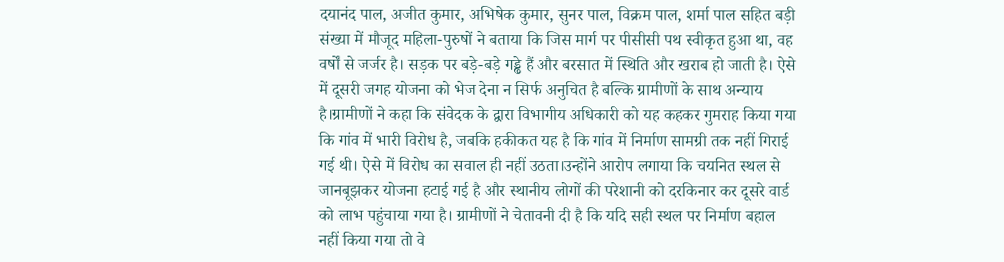दयानंद पाल, अजीत कुमार, अभिषेक कुमार, सुनर पाल, विक्रम पाल, शर्मा पाल सहित बड़ी संख्या में मौजूद महिला-पुरुषों ने बताया कि जिस मार्ग पर पीसीसी पथ स्वीकृत हुआ था, वह वर्षों से जर्जर है। सड़क पर बड़े-बड़े गड्ढे हैं और बरसात में स्थिति और खराब हो जाती है। ऐसे में दूसरी जगह योजना को भेज देना न सिर्फ अनुचित है बल्कि ग्रामीणों के साथ अन्याय है।ग्रामीणों ने कहा कि संवेदक के द्वारा विभागीय अधिकारी को यह कहकर गुमराह किया गया कि गांव में भारी विरोध है, जबकि हकीकत यह है कि गांव में निर्माण सामग्री तक नहीं गिराई गई थी। ऐसे में विरोध का सवाल ही नहीं उठता।उन्होंने आरोप लगाया कि चयनित स्थल से जानबूझकर योजना हटाई गई है और स्थानीय लोगों की परेशानी को दरकिनार कर दूसरे वार्ड को लाभ पहुंचाया गया है। ग्रामीणों ने चेतावनी दी है कि यदि सही स्थल पर निर्माण बहाल नहीं किया गया तो वे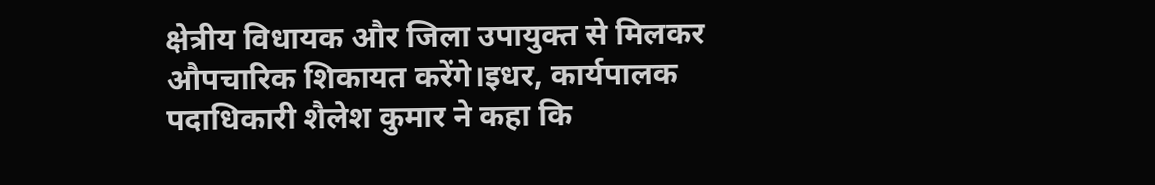क्षेत्रीय विधायक और जिला उपायुक्त से मिलकर औपचारिक शिकायत करेंगे।इधर, कार्यपालक पदाधिकारी शैलेश कुमार ने कहा कि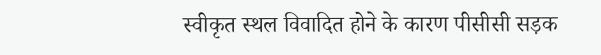स्वीकृत स्थल विवादित होने के कारण पीसीसी सड़क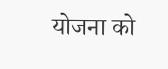योजना को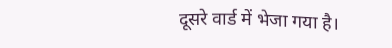दूसरे वार्ड में भेजा गया है।